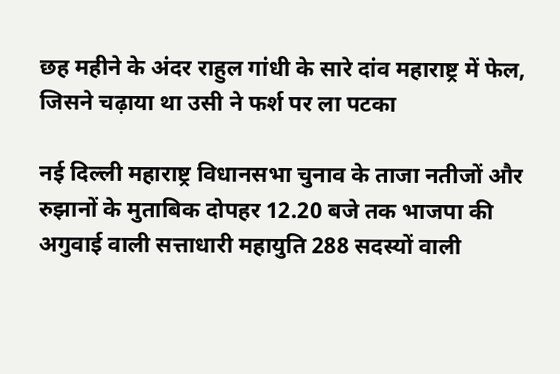छह महीने के अंदर राहुल गांधी के सारे दांव महाराष्ट्र में फेल, जिसने चढ़ाया था उसी ने फर्श पर ला पटका

नई दिल्ली महाराष्ट्र विधानसभा चुनाव के ताजा नतीजों और रुझानों के मुताबिक दोपहर 12.20 बजे तक भाजपा की अगुवाई वाली सत्ताधारी महायुति 288 सदस्यों वाली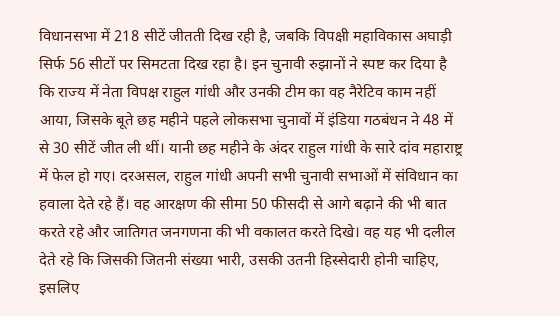विधानसभा में 218 सीटें जीतती दिख रही है, जबकि विपक्षी महाविकास अघाड़ी सिर्फ 56 सीटों पर सिमटता दिख रहा है। इन चुनावी रुझानों ने स्पष्ट कर दिया है कि राज्य में नेता विपक्ष राहुल गांधी और उनकी टीम का वह नैरेटिव काम नहीं आया, जिसके बूते छह महीने पहले लोकसभा चुनावों में इंडिया गठबंधन ने 48 में से 30 सीटें जीत ली थीं। यानी छह महीने के अंदर राहुल गांधी के सारे दांव महाराष्ट्र में फेल हो गए। दरअसल, राहुल गांधी अपनी सभी चुनावी सभाओं में संविधान का हवाला देते रहे हैं। वह आरक्षण की सीमा 50 फीसदी से आगे बढ़ाने की भी बात करते रहे और जातिगत जनगणना की भी वकालत करते दिखे। वह यह भी दलील देते रहे कि जिसकी जितनी संख्या भारी, उसकी उतनी हिस्सेदारी होनी चाहिए, इसलिए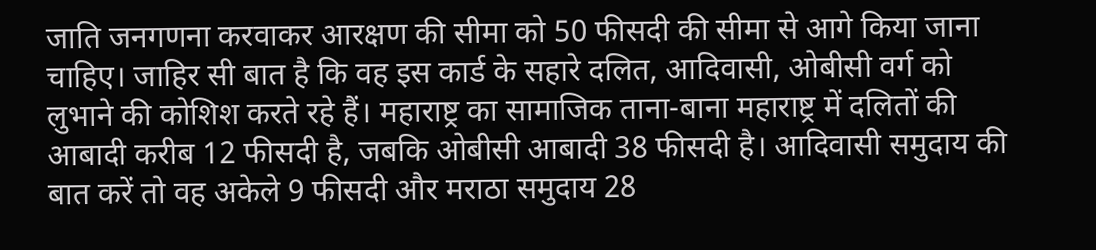जाति जनगणना करवाकर आरक्षण की सीमा को 50 फीसदी की सीमा से आगे किया जाना चाहिए। जाहिर सी बात है कि वह इस कार्ड के सहारे दलित, आदिवासी, ओबीसी वर्ग को लुभाने की कोशिश करते रहे हैं। महाराष्ट्र का सामाजिक ताना-बाना महाराष्ट्र में दलितों की आबादी करीब 12 फीसदी है, जबकि ओबीसी आबादी 38 फीसदी है। आदिवासी समुदाय की बात करें तो वह अकेले 9 फीसदी और मराठा समुदाय 28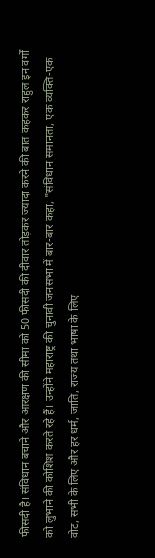फीसदी है। संविधान बचाने और आरक्षण की सीमा को 50 फीसदी की दीवार तोड़कर ज्यादा करने की बात कहकर राहुल इन वर्गों को लुभाने की कोशिश करते रहे हैं। उन्होंने महाराष्ट्र की चुनावी जनसभा में बार-बार कहा, "संविधान समानता, एक व्यक्ति-एक वोट, सभी के लिए और हर धर्म, जाति, राज्य तथा भाषा के लिए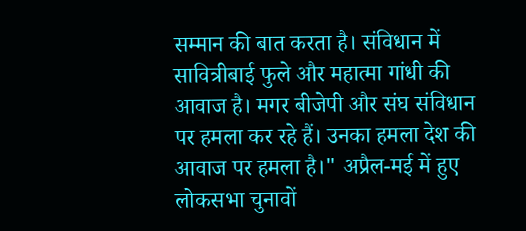सम्मान की बात करता है। संविधान में सावित्रीबाई फुले और महात्‍मा गांधी की आवाज है। मगर बीजेपी और संघ संविधान पर हमला कर रहे हैं। उनका हमला देश की आवाज पर हमला है।" अप्रैल-मई में हुए लोकसभा चुनावों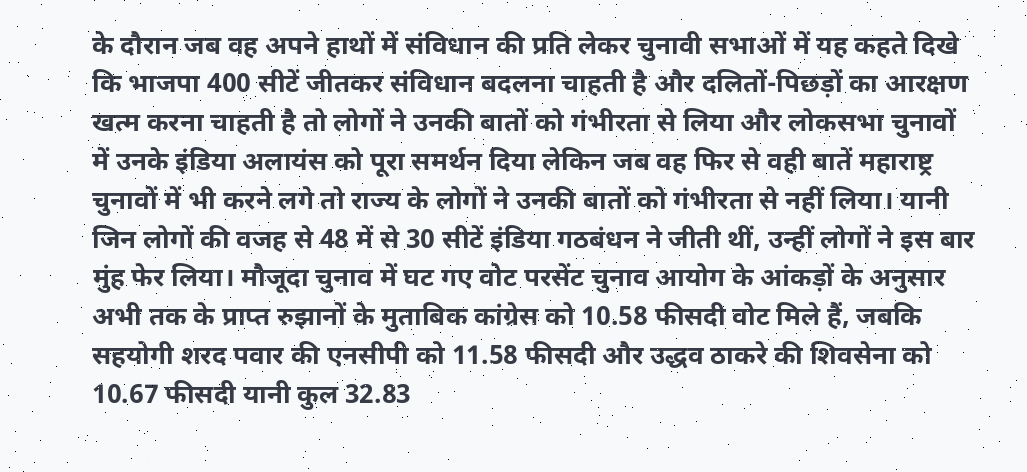के दौरान जब वह अपने हाथों में संविधान की प्रति लेकर चुनावी सभाओं में यह कहते दिखे कि भाजपा 400 सीटें जीतकर संविधान बदलना चाहती है और दलितों-पिछड़ों का आरक्षण खत्म करना चाहती है तो लोगों ने उनकी बातों को गंभीरता से लिया और लोकसभा चुनावों में उनके इंडिया अलायंस को पूरा समर्थन दिया लेकिन जब वह फिर से वही बातें महाराष्ट्र चुनावों में भी करने लगे तो राज्य के लोगों ने उनकी बातों को गंभीरता से नहीं लिया। यानी जिन लोगों की वजह से 48 में से 30 सीटें इंडिया गठबंधन ने जीती थीं, उन्हीं लोगों ने इस बार मुंह फेर लिया। मौजूदा चुनाव में घट गए वोट परसेंट चुनाव आयोग के आंकड़ों के अनुसार अभी तक के प्राप्त रुझानों के मुताबिक कांग्रेस को 10.58 फीसदी वोट मिले हैं, जबकि सहयोगी शरद पवार की एनसीपी को 11.58 फीसदी और उद्धव ठाकरे की शिवसेना को 10.67 फीसदी यानी कुल 32.83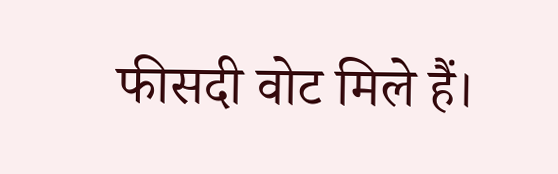फीसदी वोट मिले हैं।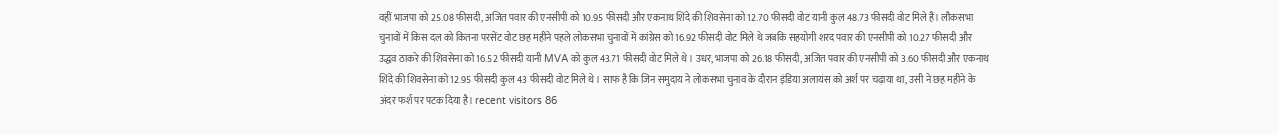वहीं भाजपा को 25.08 फीसदी, अजित पवार की एनसीपी को 10.95 फीसदी और एकनाथ शिंदे की शिवसेना को 12.70 फीसदी वोट यानी कुल 48.73 फीसदी वोट मिले हैं। लौकसभा चुनावों में किस दल को कितना परसेंट वोट छह महीने पहले लोकसभा चुनावों में कांग्रेस को 16.92 फीसदी वोट मिले थे जबकि सहयोगी शरद पवार की एनसीपी को 10.27 फीसदी और उद्धव ठाकरे की शिवसेना को 16.52 फीसदी यानी MVA को कुल 43.71 फीसदी वोट मिले थे। उधर, भाजपा को 26.18 फीसदी, अजित पवार की एनसीपी को 3.60 फीसदी और एकनाथ शिंदे की शिवसेना को 12.95 फीसदी कुल 43 फीसदी वोट मिले थे। साफ है कि जिन समुदाय ने लोकसभा चुनाव के दौरान इंडिया अलायंस को अर्श पर चढ़ाया था, उसी ने छह महीने के अंदर फर्श पर पटक दिया है। recent visitors 86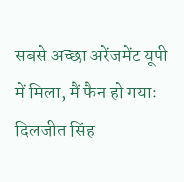सबसे अच्छा अरेंजमेंट यूपी में मिला, मैं फैन हो गयाः दिलजीत सिंह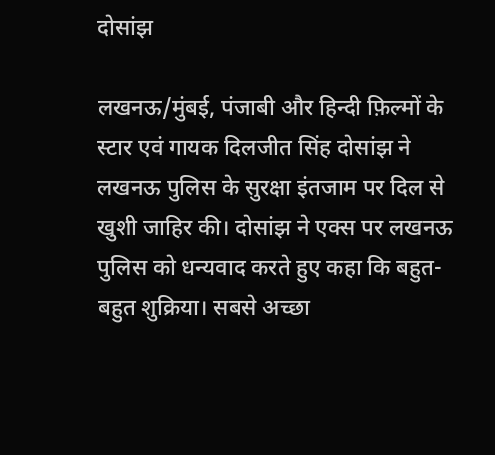दोसांझ

लखनऊ/मुंबई, पंजाबी और हिन्दी फ़िल्मों के स्टार एवं गायक दिलजीत सिंह दोसांझ ने लखनऊ पुलिस के सुरक्षा इंतजाम पर दिल से खुशी जाहिर की। दोसांझ ने एक्स पर लखनऊ पुलिस को धन्यवाद करते हुए कहा कि बहुत-बहुत शुक्रिया। सबसे अच्छा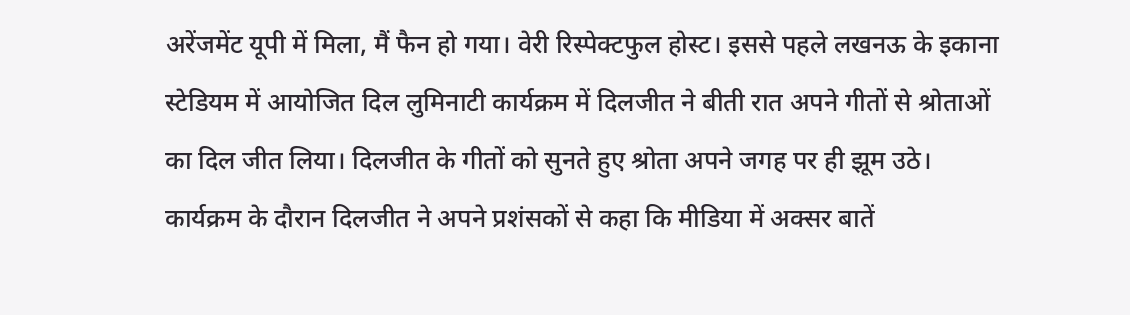अरेंजमेंट यूपी में मिला, मैं फैन हो गया। वेरी रिस्पेक्टफुल होस्ट। इससे पहले लखनऊ के इकाना स्टेडियम में आयोजित दिल लुमिनाटी कार्यक्रम में दिलजीत ने बीती रात अपने गीतों से श्रोताओं का दिल जीत लिया। दिलजीत के गीतों को सुनते हुए श्रोता अपने जगह पर ही झूम उठे। कार्यक्रम के दौरान दिलजीत ने अपने प्रशंसकों से कहा कि मीडिया में अक्सर बातें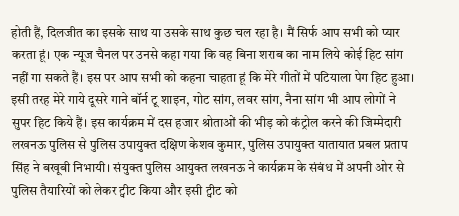होती हैं, दिलजीत का इसके साथ या उसके साथ कुछ चल रहा है। मैं सिर्फ आप सभी को प्यार करता हूं। एक न्यूज चैनल पर उनसे कहा गया कि वह बिना शराब का नाम लिये कोई हिट सांग नहीं गा सकते हैं। इस पर आप सभी को कहना चाहता हूं कि मेरे गीतों में पटियाला पेग हिट हुआ। इसी तरह मेरे गाये दूसरे गाने बॉर्न टू शाइन, गोट सांग, लवर सांग, नैना सांग भी आप लोगों ने सुपर हिट किये हैं। इस कार्यक्रम में दस हजार श्रोताओं की भीड़ को कंट्रोल करने की जिम्मेदारी लखनऊ पुलिस से पुलिस उपायुक्त दक्षिण केशव कुमार, पुलिस उपायुक्त यातायात प्रबल प्रताप सिंह ने बखूबी निभायी। संयुक्त पुलिस आयुक्त लखनऊ ने कार्यक्रम के संबंध में अपनी ओर से पुलिस तैयारियों को लेकर ट्वीट किया और इसी ट्वीट को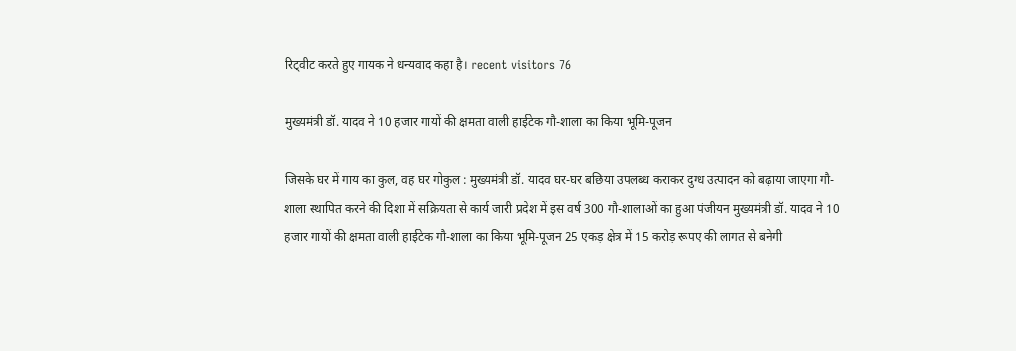रिट्वीट करते हुए गायक ने धन्यवाद कहा है। recent visitors 76

मुख्यमंत्री डॉ. यादव ने 10 हजार गायों की क्षमता वाली हाईटेक गौ-शाला का किया भूमि-पूजन

जिसके घर में गाय का कुल, वह घर गोकुल : मुख्यमंत्री डॉ. यादव घर-घर बछिया उपलब्ध कराकर दुग्ध उत्पादन को बढ़ाया जाएगा गौ-शाला स्थापित करने की दिशा में सक्रियता से कार्य जारी प्रदेश में इस वर्ष 300 गौ-शालाओं का हुआ पंजीयन मुख्यमंत्री डॉ. यादव ने 10 हजार गायों की क्षमता वाली हाईटेक गौ-शाला का किया भूमि-पूजन 25 एकड़ क्षेत्र में 15 करोड़ रूपए की लागत से बनेगी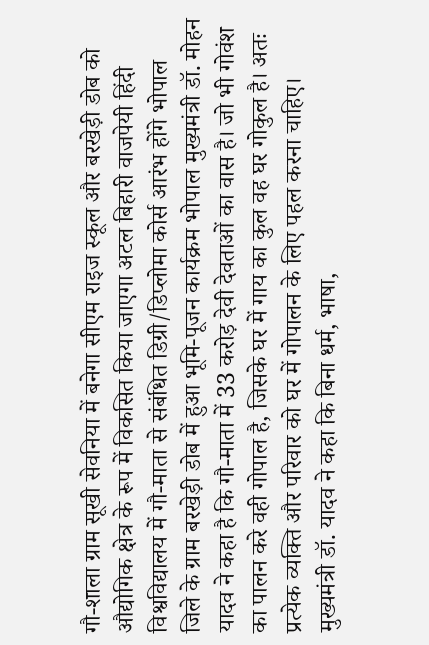गौ-शाला ग्राम सूखी सेवनिया में बनेगा सीएम राइज स्कूल और बरखेड़ी डोब को औद्योगिक क्षेत्र के रूप में विकसित किया जाएगा अटल बिहारी वाजपेयी हिंदी विश्वविद्यालय में गौ-माता से संबंधित डिग्री/डिप्लोमा कोर्स आरंभ होंगे भोपाल जिले के ग्राम बरखेड़ी डोब में हुआ भूमि-पूजन कार्यक्रम भोपाल मुख्यमंत्री डॉ. मोहन यादव ने कहा है कि गौ-माता में 33 करोड़ देवी देवताओं का वास है। जो भी गोवंश का पालन करे वही गोपाल है, जिसके घर में गाय का कुल वह घर गोकुल है। अतः प्रत्येक व्यक्ति और परिवार को घर में गोपालन के लिए पहल करना चाहिए। मुख्यमंत्री डॉ. यादव ने कहा कि बिना धर्म, भाषा,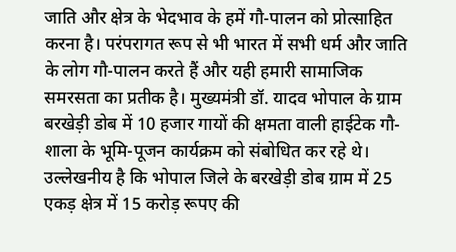जाति और क्षेत्र के भेदभाव के हमें गौ-पालन को प्रोत्साहित करना है। परंपरागत रूप से भी भारत में सभी धर्म और जाति के लोग गौ-पालन करते हैं और यही हमारी सामाजिक समरसता का प्रतीक है। मुख्यमंत्री डॉ. यादव भोपाल के ग्राम बरखेड़ी डोब में 10 हजार गायों की क्षमता वाली हाईटेक गौ-शाला के भूमि-पूजन कार्यक्रम को संबोधित कर रहे थे। उल्लेखनीय है कि भोपाल जिले के बरखेड़ी डोब ग्राम में 25 एकड़ क्षेत्र में 15 करोड़ रूपए की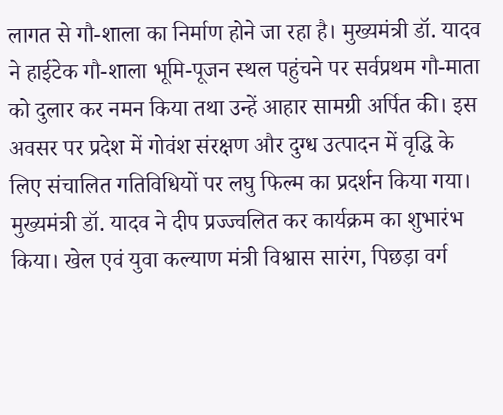लागत से गौ-शाला का निर्माण होने जा रहा है। मुख्यमंत्री डॉ. यादव ने हाईटेक गौ-शाला भूमि-पूजन स्थल पहुंचने पर सर्वप्रथम गौ-माता को दुलार कर नमन किया तथा उन्हें आहार सामग्री अर्पित की। इस अवसर पर प्रदेश में गोवंश संरक्षण और दुग्ध उत्पादन में वृद्धि के लिए संचालित गतिविधियों पर लघु फिल्म का प्रदर्शन किया गया। मुख्यमंत्री डॉ. यादव ने दीप प्रज्ज्वलित कर कार्यक्रम का शुभारंभ किया। खेल एवं युवा कल्याण मंत्री विश्वास सारंग, पिछड़ा वर्ग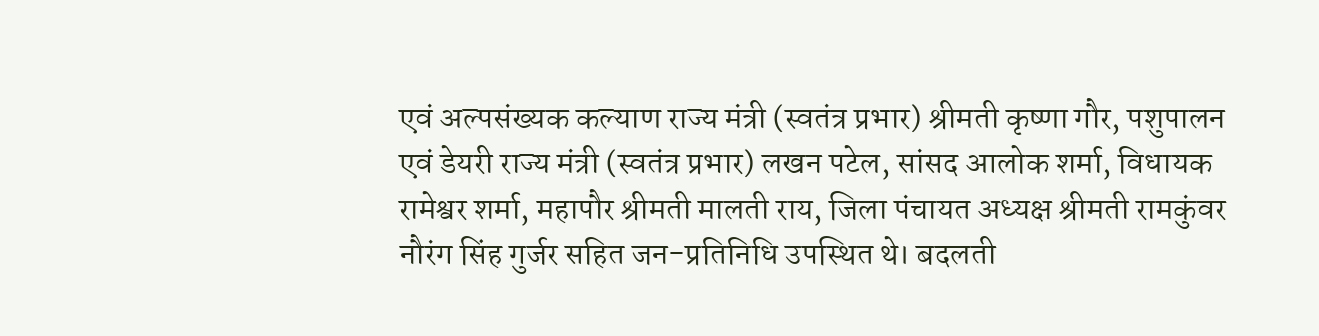एवं अल्पसंख्यक कल्याण राज्य मंत्री (स्वतंत्र प्रभार) श्रीमती कृष्णा गौर, पशुपालन एवं डेयरी राज्य मंत्री (स्वतंत्र प्रभार) लखन पटेल, सांसद आलोक शर्मा, विधायक रामेश्वर शर्मा, महापौर श्रीमती मालती राय, जिला पंचायत अध्यक्ष श्रीमती रामकुंवर नौरंग सिंह गुर्जर सहित जन-प्रतिनिधि उपस्थित थे। बदलती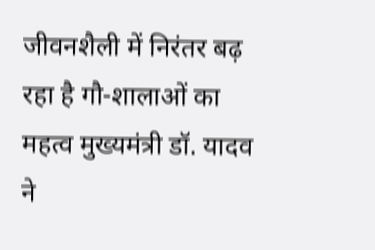जीवनशैली में निरंतर बढ़ रहा है गौ-शालाओं का महत्व मुख्यमंत्री डॉ. यादव ने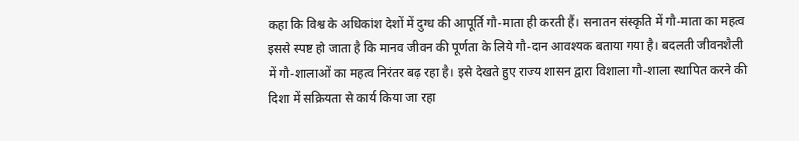कहा कि विश्व के अधिकांश देशों में दुग्ध की आपूर्ति गौ-माता ही करती हैं। सनातन संस्कृति में गौ-माता का महत्व इससे स्पष्ट हो जाता है कि मानव जीवन की पूर्णता के लिये गौ-दान आवश्यक बताया गया है। बदलती जीवनशैली में गौ-शालाओं का महत्व निरंतर बढ़ रहा है। इसे देखते हुए राज्य शासन द्वारा विशाला गौ-शाला स्थापित करने की दिशा में सक्रियता से कार्य किया जा रहा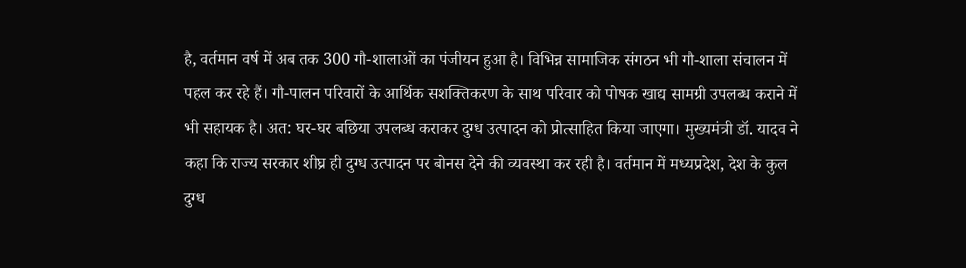है, वर्तमान वर्ष में अब तक 300 गौ-शालाओं का पंजीयन हुआ है। विभिन्न सामाजिक संगठन भी गौ-शाला संचालन में पहल कर रहे हैं। गौ-पालन परिवारों के आर्थिक सशक्तिकरण के साथ परिवार को पोषक खाद्य सामग्री उपलब्ध कराने में भी सहायक है। अत: घर-घर बछिया उपलब्ध कराकर दुग्ध उत्पादन को प्रोत्साहित किया जाएगा। मुख्यमंत्री डॉ. यादव ने कहा कि राज्य सरकार शीघ्र ही दुग्ध उत्पादन पर बोनस देने की व्यवस्था कर रही है। वर्तमान में मध्यप्रदेश, देश के कुल दुग्ध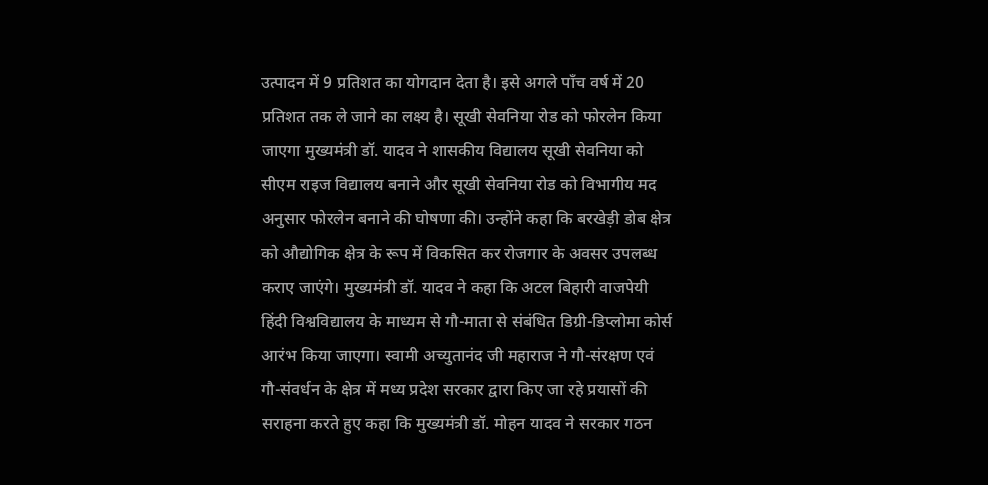उत्पादन में 9 प्रतिशत का योगदान देता है। इसे अगले पाँच वर्ष में 20 प्रतिशत तक ले जाने का लक्ष्य है। सूखी सेवनिया रोड को फोरलेन किया जाएगा मुख्यमंत्री डॉ. यादव ने शासकीय विद्यालय सूखी सेवनिया को सीएम राइज विद्यालय बनाने और सूखी सेवनिया रोड को विभागीय मद अनुसार फोरलेन बनाने की घोषणा की। उन्होंने कहा कि बरखेड़ी डोब क्षेत्र को औद्योगिक क्षेत्र के रूप में विकसित कर रोजगार के अवसर उपलब्ध कराए जाएंगे। मुख्यमंत्री डॉ. यादव ने कहा कि अटल बिहारी वाजपेयी हिंदी विश्वविद्यालय के माध्यम से गौ-माता से संबंधित डिग्री-डिप्लोमा कोर्स आरंभ किया जाएगा। स्वामी अच्युतानंद जी महाराज ने गौ-संरक्षण एवं गौ-संवर्धन के क्षेत्र में मध्य प्रदेश सरकार द्वारा किए जा रहे प्रयासों की सराहना करते हुए कहा कि मुख्यमंत्री डॉ. मोहन यादव ने सरकार गठन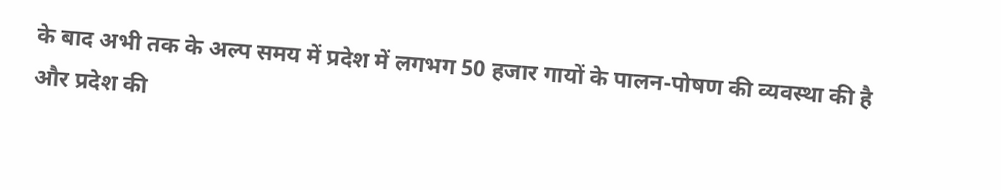के बाद अभी तक के अल्प समय में प्रदेश में लगभग 50 हजार गायों के पालन-पोषण की व्यवस्था की है और प्रदेश की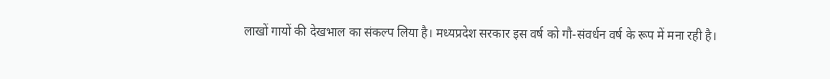लाखों गायों की देखभाल का संकल्प लिया है। मध्यप्रदेश सरकार इस वर्ष को गौ-संवर्धन वर्ष के रूप में मना रही है।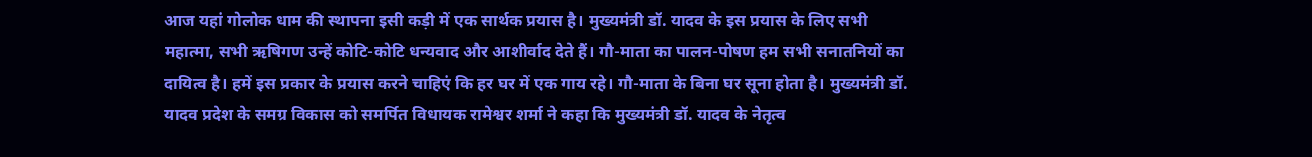आज यहां गोलोक धाम की स्थापना इसी कड़ी में एक सार्थक प्रयास है। मुख्यमंत्री डॉ. यादव के इस प्रयास के लिए सभी महात्मा, सभी ऋषिगण उन्हें कोटि-कोटि धन्यवाद और आशीर्वाद देते हैं। गौ-माता का पालन-पोषण हम सभी सनातनियों का दायित्व है। हमें इस प्रकार के प्रयास करने चाहिएं कि हर घर में एक गाय रहे। गौ-माता के बिना घर सूना होता है। मुख्यमंत्री डॉ. यादव प्रदेश के समग्र विकास को समर्पित विधायक रामेश्वर शर्मा ने कहा कि मुख्यमंत्री डॉ. यादव के नेतृत्व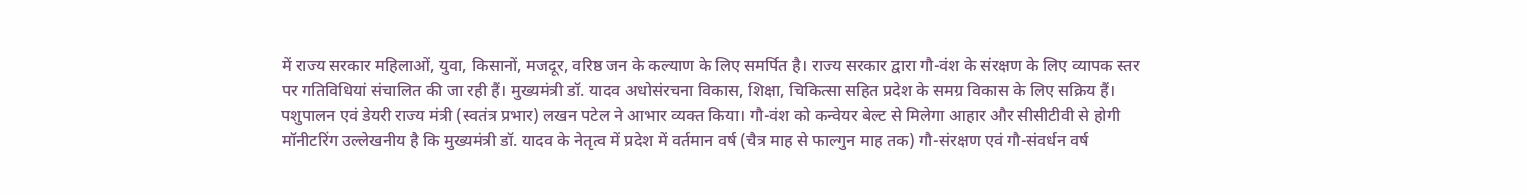में राज्य सरकार महिलाओं, युवा, किसानों, मजदूर, वरिष्ठ जन के कल्याण के लिए समर्पित है। राज्य सरकार द्वारा गौ-वंश के संरक्षण के लिए व्यापक स्तर पर गतिविधियां संचालित की जा रही हैं। मुख्यमंत्री डॉ. यादव अधोसंरचना विकास, शिक्षा, चिकित्सा सहित प्रदेश के समग्र विकास के लिए सक्रिय हैं। पशुपालन एवं डेयरी राज्य मंत्री (स्वतंत्र प्रभार) लखन पटेल ने आभार व्यक्त किया। गौ-वंश को कन्वेयर बेल्ट से मिलेगा आहार और सीसीटीवी से होगी मॉनीटरिंग उल्लेखनीय है कि मुख्यमंत्री डॉ. यादव के नेतृत्व में प्रदेश में वर्तमान वर्ष (चैत्र माह से फाल्गुन माह तक) गौ-संरक्षण एवं गौ-संवर्धन वर्ष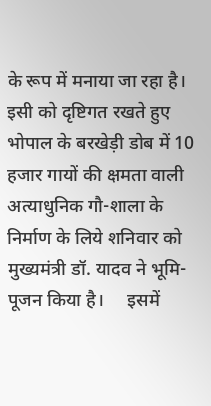के रूप में मनाया जा रहा है। इसी को दृष्टिगत रखते हुए भोपाल के बरखेड़ी डोब में 10 हजार गायों की क्षमता वाली अत्याधुनिक गौ-शाला के निर्माण के लिये शनिवार को मुख्यमंत्री डॉ. यादव ने भूमि-पूजन किया है।     इसमें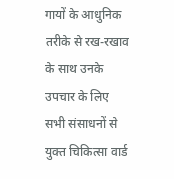गायों के आधुनिक तरीके से रख-रखाव के साथ उनके उपचार के लिए सभी संसाधनों से युक्त चिकित्सा वार्ड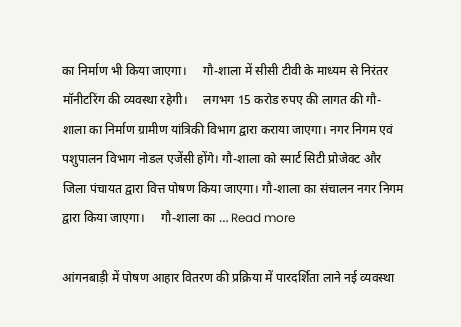का निर्माण भी किया जाएगा।     गौ-शाला में सीसी टीवी के माध्यम से निरंतर मॉनीटरिंग की व्यवस्था रहेगी।     लगभग 15 करोड रुपए की लागत की गौ-शाला का निर्माण ग्रामीण यांत्रिकी विभाग द्वारा कराया जाएगा। नगर निगम एवं पशुपालन विभाग नोडल एजेंसी होंगे। गौ-शाला को स्मार्ट सिटी प्रोजेक्ट और जिला पंचायत द्वारा वित्त पोषण किया जाएगा। गौ-शाला का संचालन नगर निगम द्वारा किया जाएगा।     गौ-शाला का … Read more

आंगनबाड़ी में पोषण आहार वितरण की प्रक्रिया में पारदर्शिता लाने नई व्यवस्था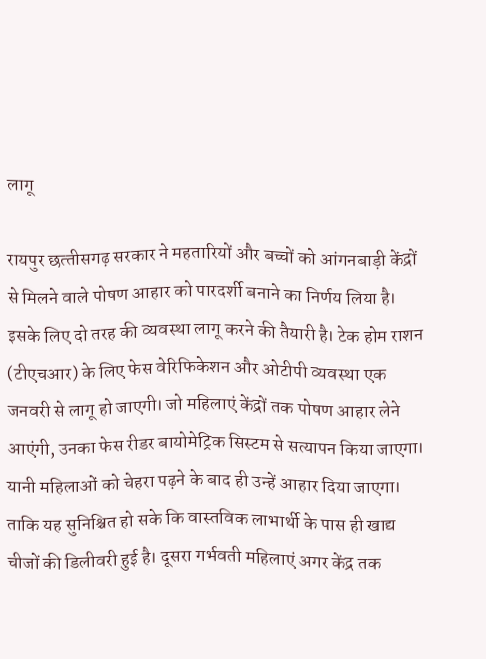लागू

रायपुर छत्‍तीसगढ़ सरकार ने महतारियों और बच्चों को आंगनबाड़ी केंद्रों से मिलने वाले पोषण आहार को पारदर्शी बनाने का निर्णय लिया है। इसके लिए दो तरह की व्यवस्था लागू करने की तैयारी है। टेक होम राशन (टीएचआर) के लिए फेस वेरिफिकेशन और ओटीपी व्यवस्था एक जनवरी से लागू हो जाएगी। जो महिलाएं केंद्रों तक पोषण आहार लेने आएंगी, उनका फेस रीडर बायोमेट्रिक सिस्टम से सत्यापन किया जाएगा। यानी महिलाओं को चेहरा पढ़ने के बाद ही उन्हें आहार दिया जाएगा। ताकि यह सुनिश्चित हो सके कि वास्तविक लाभार्थी के पास ही खाद्य चीजों की डिलीवरी हुई है। दूसरा गर्भवती महिलाएं अगर केंद्र तक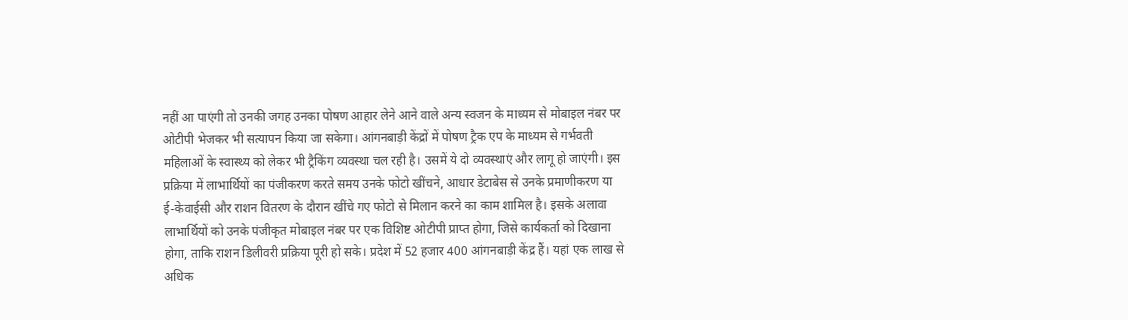नहीं आ पाएंगी तो उनकी जगह उनका पोषण आहार लेने आने वाले अन्य स्वजन के माध्यम से मोबाइल नंबर पर ओटीपी भेजकर भी सत्यापन किया जा सकेगा। आंगनबाड़ी केंद्रों में पोषण ट्रैक एप के माध्यम से गर्भवती महिलाओं के स्वास्थ्य को लेकर भी ट्रैकिंग व्यवस्था चल रही है। उसमें ये दो व्यवस्थाएं और लागू हो जाएंगी। इस प्रक्रिया में लाभार्थियों का पंजीकरण करते समय उनके फोटो खींचने, आधार डेटाबेस से उनके प्रमाणीकरण या ई-केवाईसी और राशन वितरण के दौरान खींचे गए फोटो से मिलान करने का काम शामिल है। इसके अलावा लाभार्थियों को उनके पंजीकृत मोबाइल नंबर पर एक विशिष्ट ओटीपी प्राप्त होगा, जिसे कार्यकर्ता को दिखाना होगा, ताकि राशन डिलीवरी प्रक्रिया पूरी हो सके। प्रदेश में 52 हजार 400 आंगनबाड़ी केंद्र हैं। यहां एक लाख से अधिक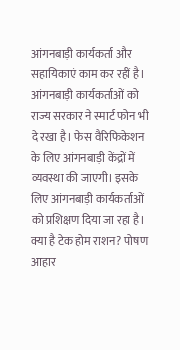आंगनबाड़ी कार्यकर्ता और सहायिकाएं काम कर रहीं है। आंगनबाड़ी कार्यकर्ताओं को राज्य सरकार ने स्मार्ट फोन भी दे रखा है। फेस वैरिफिकेशन के लिए आंगनबाड़ी केंद्रों में व्यवस्था की जाएगी। इसके लिए आंगनबाड़ी कार्यकर्ताओं को प्रशिक्षण दिया जा रहा है। क्या है टेक होम राशन? पोषण आहार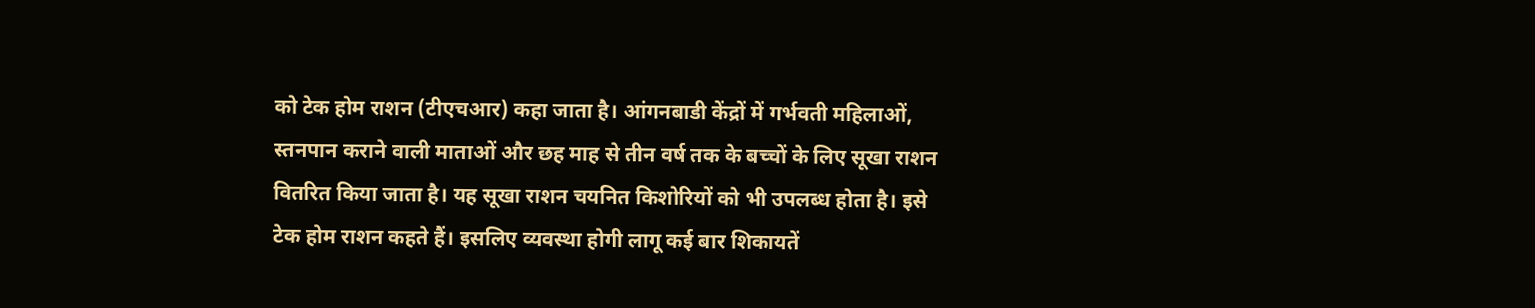को टेक होम राशन (टीएचआर) कहा जाता है। आंगनबाडी केंद्रों में गर्भवती महिलाओं, स्तनपान कराने वाली माताओं और छह माह से तीन वर्ष तक के बच्चों के लिए सूखा राशन वितरित किया जाता है। यह सूखा राशन चयनित किशोरियों को भी उपलब्ध होता है। इसे टेक होम राशन कहते हैं। इसलिए व्यवस्था होगी लागू कई बार शिकायतें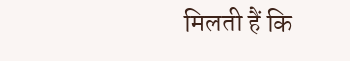मिलती हैं कि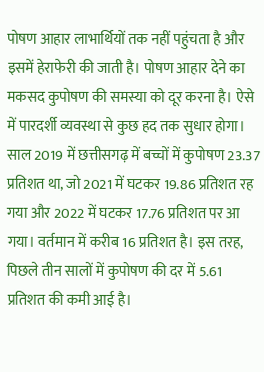पोषण आहार लाभार्थियों तक नहीं पहुंचता है और इसमें हेराफेरी की जाती है। पोषण आहार देने का मकसद कुपोषण की समस्या को दूर करना है। ऐसे में पारदर्शी व्यवस्था से कुछ हद तक सुधार होगा। साल 2019 में छत्तीसगढ़ में बच्चों में कुपोषण 23.37 प्रतिशत था, जो 2021 में घटकर 19.86 प्रतिशत रह गया और 2022 में घटकर 17.76 प्रतिशत पर आ गया। वर्तमान में करीब 16 प्रतिशत है। इस तरह, पिछले तीन सालों में कुपोषण की दर में 5.61 प्रतिशत की कमी आई है।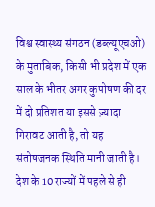विश्व स्वास्थ्य संगठन (डब्ल्यूएचओ) के मुताबिक, किसी भी प्रदेश में एक साल के भीतर अगर कुपोषण की दर में दो प्रतिशत या इससे ज़्यादा गिरावट आती है, तो यह संतोषजनक स्थिति मानी जाती है। देश के 10 राज्यों में पहले से ही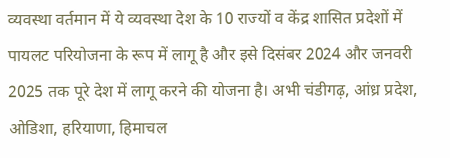व्यवस्था वर्तमान में ये व्यवस्था देश के 10 राज्यों व केंद्र शासित प्रदेशों में पायलट परियोजना के रूप में लागू है और इसे दिसंबर 2024 और जनवरी 2025 तक पूरे देश में लागू करने की योजना है। अभी चंडीगढ़, आंध्र प्रदेश, ओडिशा, हरियाणा, हिमाचल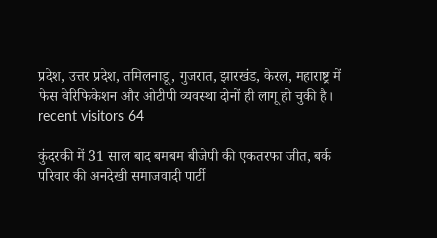प्रदेश, उत्तर प्रदेश, तमिलनाडू, गुजरात, झारखंड, केरल, महाराष्ट्र में फेस वेरिफिकेशन और ओटीपी व्यवस्था दोनों ही लागू हो चुकी है। recent visitors 64

कुंदरकी में 31 साल बाद बमबम बीजेपी की एकतरफा जीत, बर्क परिवार की अनदेखी समाजवादी पार्टी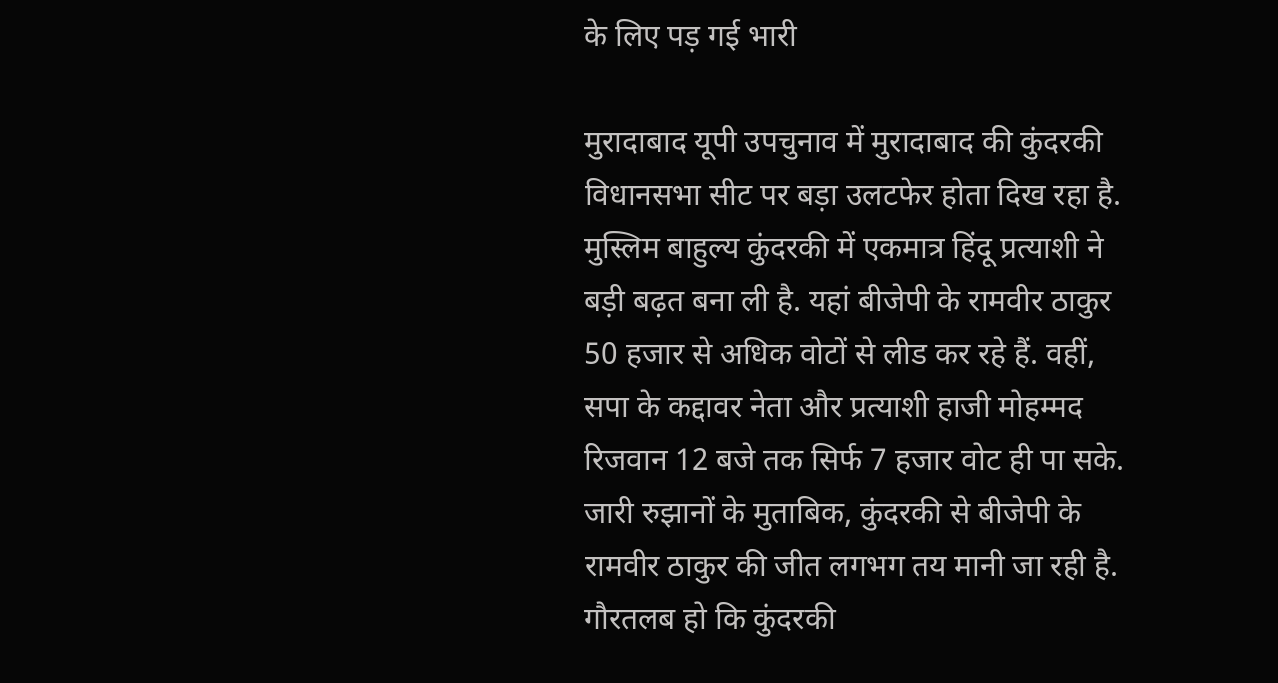के लिए पड़ गई भारी

मुरादाबाद यूपी उपचुनाव में मुरादाबाद की कुंदरकी विधानसभा सीट पर बड़ा उलटफेर होता दिख रहा है. मुस्लिम बाहुल्य कुंदरकी में एकमात्र हिंदू प्रत्याशी ने बड़ी बढ़त बना ली है. यहां बीजेपी के रामवीर ठाकुर 50 हजार से अधिक वोटों से लीड कर रहे हैं. वहीं, सपा के कद्दावर नेता और प्रत्याशी हाजी मोहम्मद रिजवान 12 बजे तक सिर्फ 7 हजार वोट ही पा सके. जारी रुझानों के मुताबिक, कुंदरकी से बीजेपी के रामवीर ठाकुर की जीत लगभग तय मानी जा रही है. गौरतलब हो कि कुंदरकी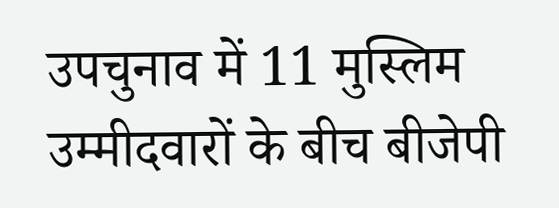उपचुनाव में 11 मुस्लिम उम्मीदवारों के बीच बीजेपी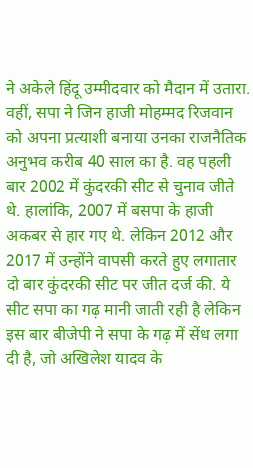ने अकेले हिंदू उम्मीदवार को मैदान में उतारा. वहीं, सपा ने जिन हाजी मोहम्मद रिजवान को अपना प्रत्याशी बनाया उनका राजनैतिक अनुभव करीब 40 साल का है. वह पहली बार 2002 में कुंदरकी सीट से चुनाव जीते थे. हालांकि, 2007 में बसपा के हाजी अकबर से हार गए थे. लेकिन 2012 और 2017 में उन्होंने वापसी करते हुए लगातार दो बार कुंदरकी सीट पर जीत दर्ज की. ये सीट सपा का गढ़ मानी जाती रही है लेकिन इस बार बीजेपी ने सपा के गढ़ में सेंध लगा दी है, जो अखिलेश यादव के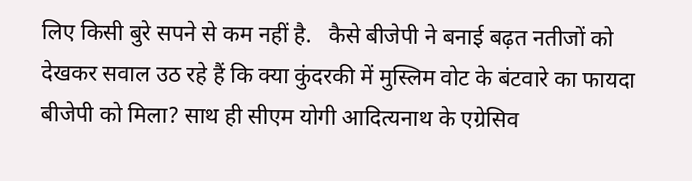लिए किसी बुरे सपने से कम नहीं है.   कैसे बीजेपी ने बनाई बढ़त नतीजों को देखकर सवाल उठ रहे हैं कि क्या कुंदरकी में मुस्लिम वोट के बंटवारे का फायदा बीजेपी को मिला? साथ ही सीएम योगी आदित्यनाथ के एग्रेसिव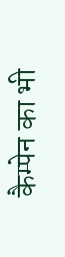कैम्पेन का भी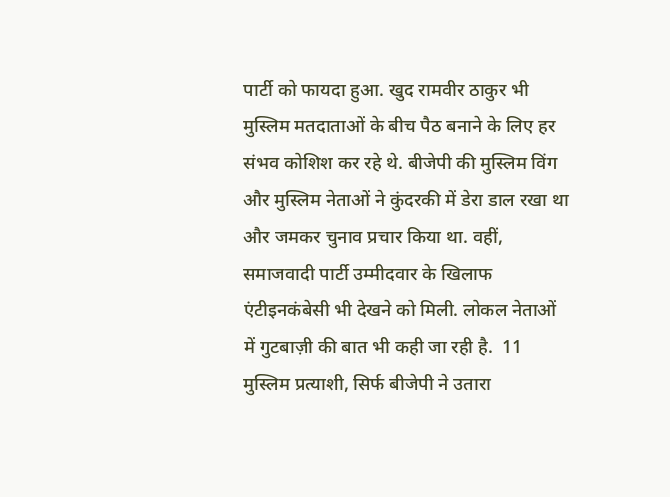पार्टी को फायदा हुआ. खुद रामवीर ठाकुर भी मुस्लिम मतदाताओं के बीच पैठ बनाने के लिए हर संभव कोशिश कर रहे थे. बीजेपी की मुस्लिम विंग और मुस्लिम नेताओं ने कुंदरकी में डेरा डाल रखा था और जमकर चुनाव प्रचार किया था. वहीं, समाजवादी पार्टी उम्मीदवार के खिलाफ एंटीइनकंबेसी भी देखने को मिली. लोकल नेताओं में गुटबाज़ी की बात भी कही जा रही है.  11 मुस्लिम प्रत्याशी, सिर्फ बीजेपी ने उतारा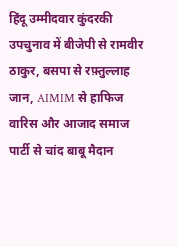हिंदू उम्मीदवार कुंदरकी उपचुनाव में बीजेपी से रामवीर ठाकुर, बसपा से रफ़्तुल्लाह जान, AIMIM से हाफिज वारिस और आजाद समाज पार्टी से चांद बाबू मैदान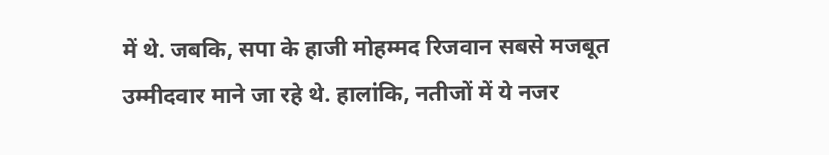में थे. जबकि, सपा के हाजी मोहम्मद रिजवान सबसे मजबूत उम्मीदवार माने जा रहे थे. हालांकि, नतीजों में ये नजर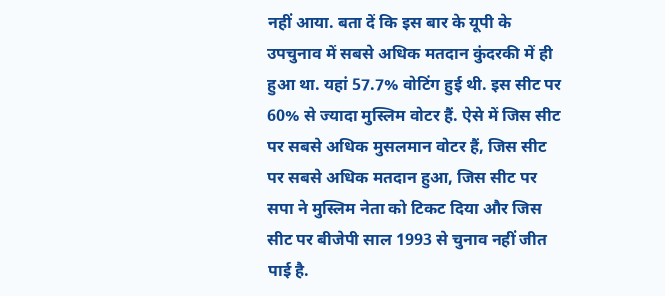नहीं आया. बता दें कि इस बार के यूपी के उपचुनाव में सबसे अधिक मतदान कुंदरकी में ही हुआ था. यहां 57.7% वोटिंग हुई थी. इस सीट पर 60% से ज्यादा मुस्लिम वोटर हैं. ऐसे में जिस सीट पर सबसे अधिक मुसलमान वोटर हैं, जिस सीट पर सबसे अधिक मतदान हुआ, जिस सीट पर सपा ने मुस्लिम नेता को टिकट दिया और जिस सीट पर बीजेपी साल 1993 से चुनाव नहीं जीत पाई है.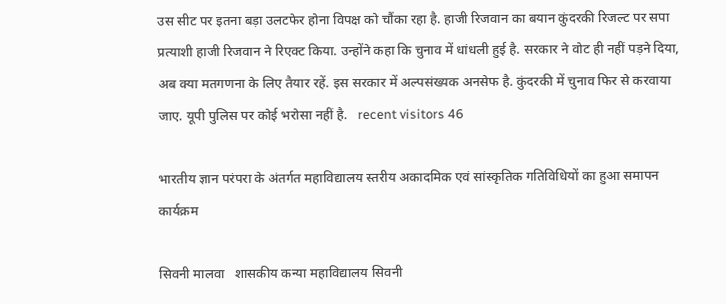उस सीट पर इतना बड़ा उलटफेर होना विपक्ष को चौंका रहा है. हाजी रिजवान का बयान कुंदरकी रिजल्ट पर सपा प्रत्याशी हाजी रिजवान ने रिएक्ट किया. उन्होंने कहा कि चुनाव में धांधली हुई है. सरकार ने वोट ही नहीं पड़ने दिया, अब क्या मतगणना के लिए तैयार रहें. इस सरकार में अल्पसंख्यक अनसेफ है. कुंदरकी में चुनाव फिर से करवाया जाए. यूपी पुलिस पर कोई भरोसा नहीं है.   recent visitors 46

भारतीय ज्ञान परंपरा के अंतर्गत महाविद्यालय स्तरीय अकादमिक एवं सांस्कृतिक गतिविधियों का हुआ समापन कार्यक्रम

सिवनी मालवा   शासकीय कन्या महाविद्यालय सिवनी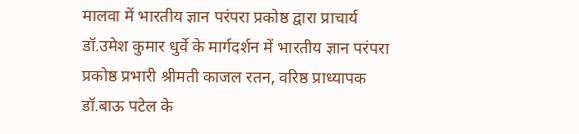मालवा में भारतीय ज्ञान परंपरा प्रकोष्ठ द्वारा प्राचार्य डॉ.उमेश कुमार धुर्वे के मार्गदर्शन में भारतीय ज्ञान परंपरा प्रकोष्ठ प्रभारी श्रीमती काजल रतन, वरिष्ठ प्राध्यापक डॉ.बाऊ पटेल के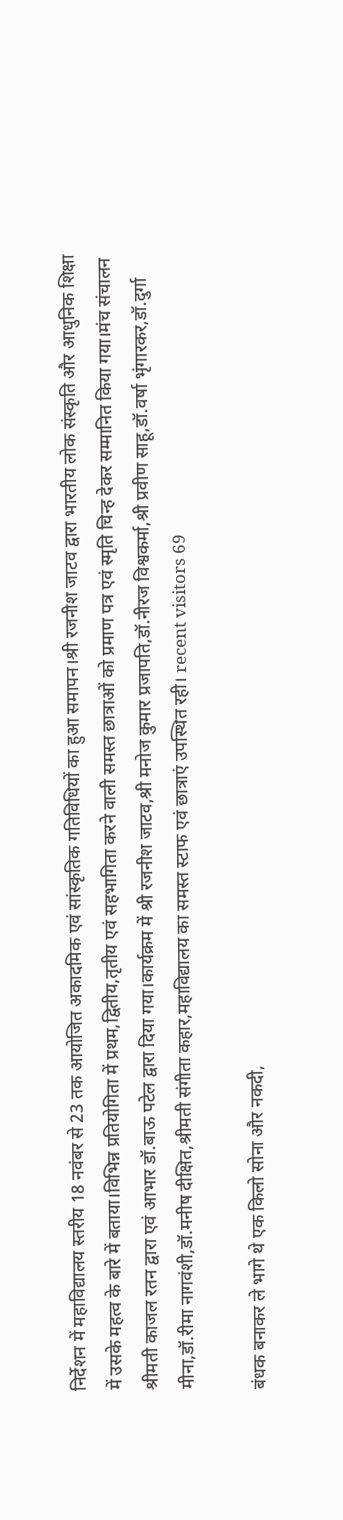निर्देशन में महाविद्यालय स्तरीय 18 नवंबर से 23 तक आयोजित अकादमिक एवं सांस्कृतिक गतिविधियों का हुआ समापन।श्री रजनीश जाटव द्वारा भारतीय लोक संस्कृति और आधुनिक शिक्षा में उसके महत्व के बारे में बताया।विभिन्न प्रतियोगिता में प्रथम,द्वितीय,तृतीय एवं सहभागिता करने वाली समस्त छात्राओं को प्रमाण पत्र एवं स्मृति चिन्ह देकर सम्मानित किया गया।मंच संचालन श्रीमती काजल रतन द्वारा एवं आभार डॉ.बाऊ पटेल द्वारा दिया गया।कार्यक्रम में श्री रजनीश जाटव,श्री मनोज कुमार प्रजापति,डॉ.नीरज विश्वकर्मा,श्री प्रवीण साहू,डॉ.वर्षा भृंगारकर,डॉ.दुर्गा मीना,डॉ.रीमा नागवंशी,डॉ.मनीष दीक्षित,श्रीमती संगीता कहार,महाविद्यालय का समस्त स्टाफ एवं छात्राएं उपस्थित रही। recent visitors 69

बंधक बनाकर ले भागे थे एक किलो सोना और नकदी,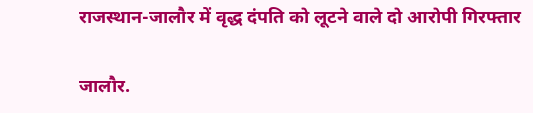राजस्थान-जालौर में वृद्ध दंपति को लूटने वाले दो आरोपी गिरफ्तार

जालौर.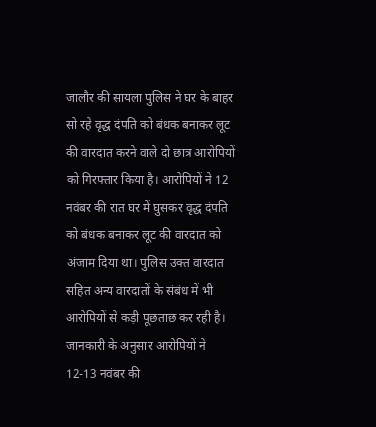जालौर की सायला पुलिस ने घर के बाहर सो रहे वृद्ध दंपति को बंधक बनाकर लूट की वारदात करने वाले दो छात्र आरोपियों को गिरफ्तार किया है। आरोपियों ने 12 नवंबर की रात घर में घुसकर वृद्ध दंपति को बंधक बनाकर लूट की वारदात को अंजाम दिया था। पुलिस उक्त वारदात सहित अन्य वारदातों के संबंध में भी आरोपियों से कड़ी पूछताछ कर रही है। जानकारी के अनुसार आरोपियों ने 12-13 नवंबर की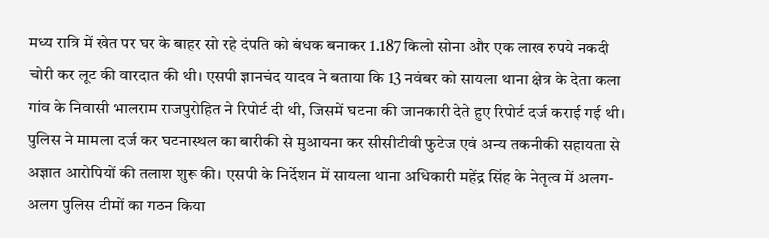मध्य रात्रि में खेत पर घर के बाहर सो रहे दंपति को बंधक बनाकर 1.187 किलो सोना और एक लाख रुपये नकदी चोरी कर लूट की वारदात की थी। एसपी ज्ञानचंद यादव ने बताया कि 13 नवंबर को सायला थाना क्षेत्र के देता कला गांव के निवासी भालराम राजपुरोहित ने रिपोर्ट दी थी, जिसमें घटना की जानकारी देते हुए रिपोर्ट दर्ज कराई गई थी। पुलिस ने मामला दर्ज कर घटनास्थल का बारीकी से मुआयना कर सीसीटीवी फुटेज एवं अन्य तकनीकी सहायता से अज्ञात आरोपियों की तलाश शुरू की। एसपी के निर्देशन में सायला थाना अधिकारी महेंद्र सिंह के नेतृत्व में अलग-अलग पुलिस टीमों का गठन किया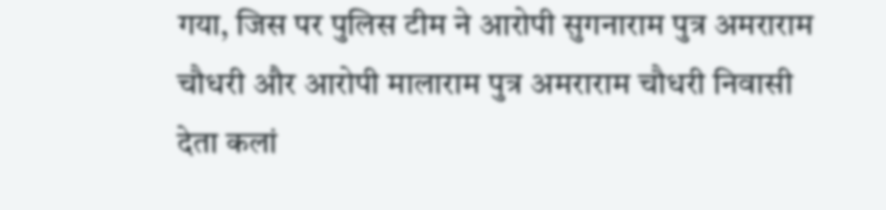गया, जिस पर पुलिस टीम ने आरोपी सुगनाराम पुत्र अमराराम चौधरी और आरोपी मालाराम पुत्र अमराराम चौधरी निवासी देता कलां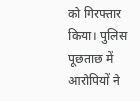को गिरफ्तार किया। पुलिस पूछताछ में आरोपियों ने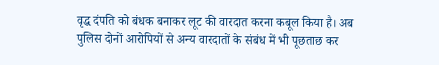वृद्ध दंपति को बंधक बनाकर लूट की वारदात करना कबूल किया है। अब पुलिस दोनों आरोपियों से अन्य वारदातों के संबंध में भी पूछताछ कर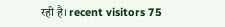रही है। recent visitors 75